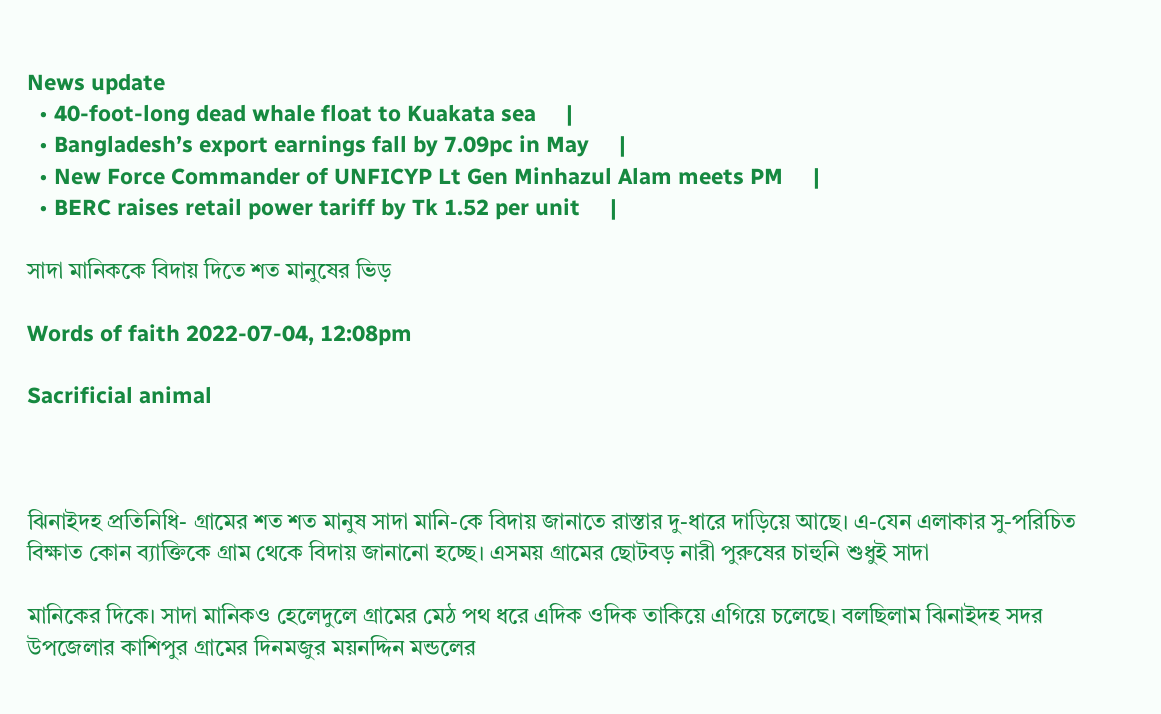News update
  • 40-foot-long dead whale float to Kuakata sea     |
  • Bangladesh’s export earnings fall by 7.09pc in May     |
  • New Force Commander of UNFICYP Lt Gen Minhazul Alam meets PM     |
  • BERC raises retail power tariff by Tk 1.52 per unit     |

সাদা মানিককে বিদায় দিতে শত মানুষের ভিড়

Words of faith 2022-07-04, 12:08pm

Sacrificial animal



ঝিনাইদহ প্রতিনিধি- গ্রামের শত শত মানুষ সাদা মানি-কে বিদায় জানাতে রাস্তার দু-ধারে দাড়িয়ে আছে। এ-যেন এলাকার সু-পরিচিত বিক্ষাত কোন ব্যাক্তিকে গ্রাম থেকে বিদায় জানানো হচ্ছে। এসময় গ্রামের ছোটবড় নারী পুরুষের চাহুনি শুধুই সাদা

মানিকের দিকে। সাদা মানিকও হেলেদুলে গ্রামের মেঠ পথ ধরে এদিক ওদিক তাকিয়ে এগিয়ে চলেছে। বলছিলাম ঝিনাইদহ সদর উপজেলার কাশিপুর গ্রামের দিনমজুর ময়নদ্দিন মন্ডলের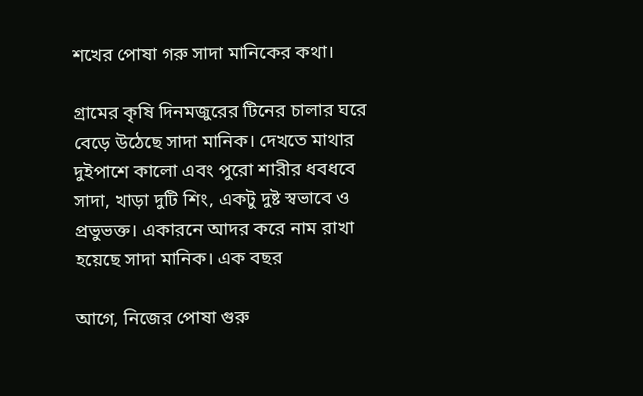শখের পোষা গরু সাদা মানিকের কথা।

গ্রামের কৃষি দিনমজুরের টিনের চালার ঘরে বেড়ে উঠেছে সাদা মানিক। দেখতে মাথার দুইপাশে কালো এবং পুরো শারীর ধবধবে সাদা, খাড়া দুটি শিং, একটু দুষ্ট স্বভাবে ও প্রভুভক্ত। একারনে আদর করে নাম রাখা হয়েছে সাদা মানিক। এক বছর

আগে, নিজের পোষা গুরু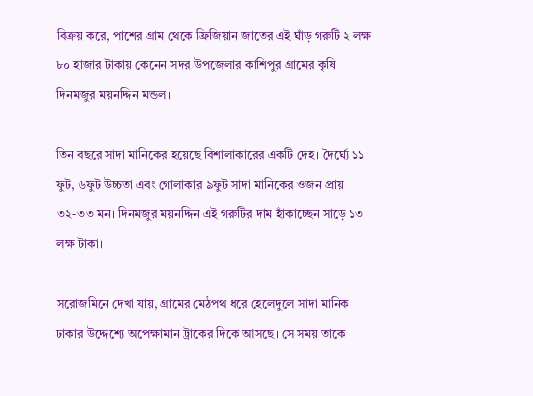বিক্রয় করে, পাশের গ্রাম থেকে ফ্রিজিয়ান জাতের এই ঘাঁড় গরুটি ২ লক্ষ ৮০ হাজার টাকায় কেনেন সদর উপজেলার কাশিপুর গ্রামের কৃষি দিনমজুর ময়নদ্দিন মন্ডল।

তিন বছরে সাদা মানিকের হয়েছে বিশালাকারের একটি দেহ। দৈর্ঘ্যে ১১ ফুট, ৬ফুট উচ্চতা এবং গোলাকার ৯ফুট সাদা মানিকের ওজন প্রায় ৩২-৩৩ মন। দিনমজুর ময়নদ্দিন এই গরুটির দাম হাঁকাচ্ছেন সাড়ে ১৩ লক্ষ টাকা।

সরোজমিনে দেখা যায়, গ্রামের মেঠপথ ধরে হেলেদুলে সাদা মানিক ঢাকার উদ্দেশ্যে অপেক্ষামান ট্রাকের দিকে আসছে। সে সময় তাকে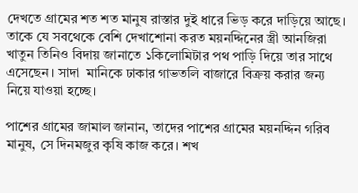দেখতে গ্রামের শত শত মানুষ রাস্তার দুই ধারে ভিড় করে দাড়িয়ে আছে। তাকে যে সবথেকে বেশি দেখাশোনা করত ময়নদ্দিনের স্ত্রী আনজিরা খাতুন তিনিও বিদায় জানাতে ১কিলোমিটার পথ পাড়ি দিয়ে তার সাথে এসেছেন। সাদা  মানিকে ঢাকার গাভতলি বাজারে বিক্রয় করার জন্য নিয়ে যাওয়া হচ্ছে।

পাশের গ্রামের জামাল জানান, তাদের পাশের গ্রামের ময়নদ্দিন গরিব মানুষ, সে দিনমজুর কৃষি কাজ করে। শখ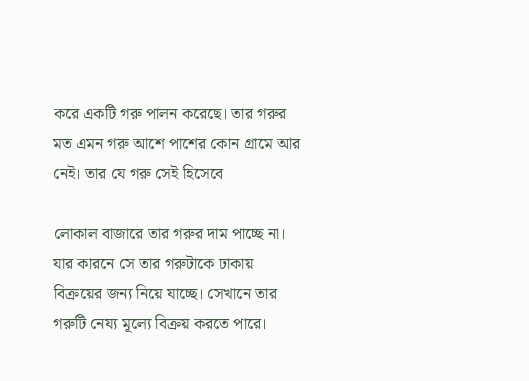করে একটি গরু পালন করেছে। তার গরুর মত এমন গরু আশে পাশের কোন গ্রামে আর নেই। তার যে গরু সেই হিসেবে

লোকাল বাজারে তার গরুর দাম পাচ্ছে না। যার কারনে সে তার গরুটাকে ঢাকায় বিক্রয়ের জন্য নিয়ে যাচ্ছে। সেখানে তার গরুটি নেয্য মূল্যে বিক্রয় করতে পারে।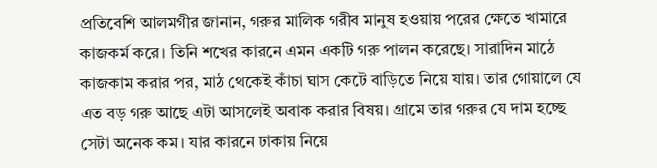প্রতিবেশি আলমগীর জানান, গরুর মালিক গরীব মানুষ হওয়ায় পরের ক্ষেতে খামারে কাজকর্ম করে। তিনি শখের কারনে এমন একটি গরু পালন করেছে। সারাদিন মাঠে কাজকাম করার পর, মাঠ থেকেই কাঁচা ঘাস কেটে বাড়িতে নিয়ে যায়। তার গোয়ালে যে এত বড় গরু আছে এটা আসলেই অবাক করার বিষয়। গ্রামে তার গরুর যে দাম হচ্ছে সেটা অনেক কম। যার কারনে ঢাকায় নিয়ে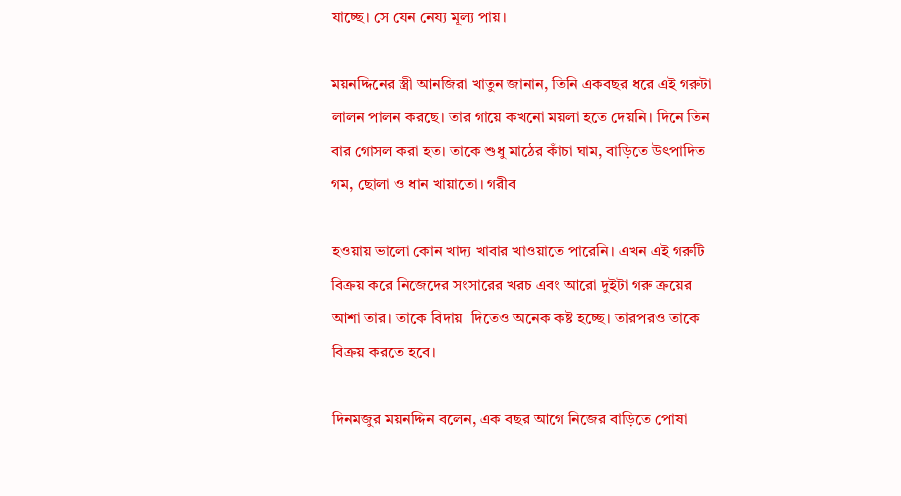যাচ্ছে। সে যেন নেয্য মূল্য পায়।

ময়নদ্দিনের স্ত্রী আনজিরা খাতুন জানান, তিনি একবছর ধরে এই গরুটা লালন পালন করছে। তার গায়ে কখনো ময়লা হতে দেয়নি। দিনে তিন বার গোসল করা হত। তাকে শুধু মাঠের কাঁচা ঘাম, বাড়িতে উৎপাদিত গম, ছোলা ও ধান খায়াতো। গরীব

হওয়ায় ভালো কোন খাদ্য খাবার খাওয়াতে পারেনি। এখন এই গরুটি বিক্রয় করে নিজেদের সংসারের খরচ এবং আরো দুইটা গরু ক্রয়ের আশা তার। তাকে বিদায়  দিতেও অনেক কষ্ট হচ্ছে। তারপরও তাকে বিক্রয় করতে হবে।

দিনমজুর ময়নদ্দিন বলেন, এক বছর আগে নিজের বাড়িতে পোষা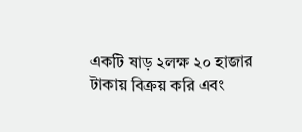একটি ষাড় ২লক্ষ ২০ হাজার টাকায় বিক্রয় করি এবং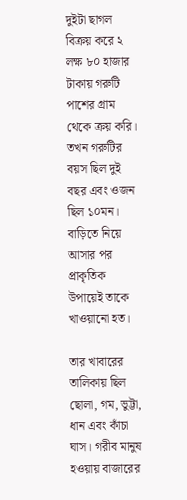দুইটা ছাগল বিক্রয় করে ২ লক্ষ ৮০ হাজার টাকায় গরুটি পাশের গ্রাম থেকে ক্রয় করি। তখন গরুটির বয়স ছিল দুই বছর এবং ওজন ছিল ১০মন। বাড়িতে নিয়ে আসার পর প্রাকৃতিক উপায়েই তাকে খাওয়ানো হত।

তার খাবারের তালিকায় ছিল ছোলা, গম, ভুট্টা, ধান এবং কাঁচা ঘাস। গরীব মানুষ হওয়ায় বাজারের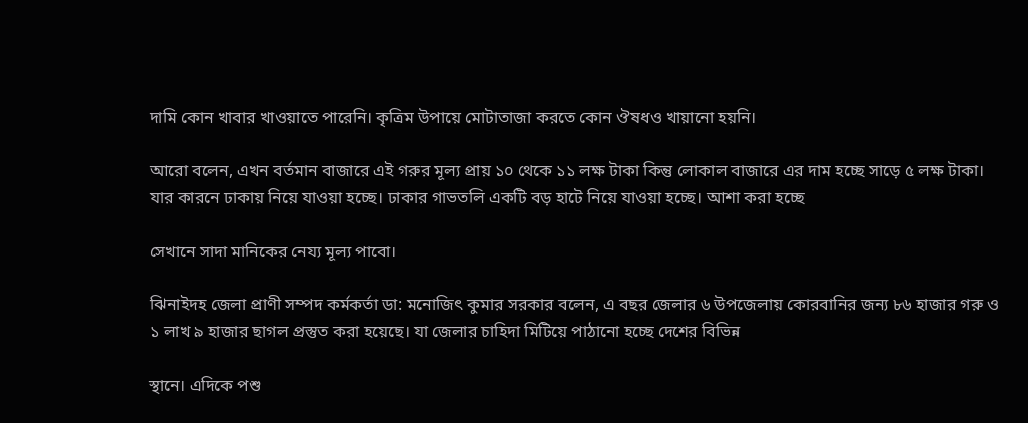দামি কোন খাবার খাওয়াতে পারেনি। কৃত্রিম উপায়ে মোটাতাজা করতে কোন ঔষধও খায়ানো হয়নি।

আরো বলেন, এখন বর্তমান বাজারে এই গরুর মূল্য প্রায় ১০ থেকে ১১ লক্ষ টাকা কিন্তু লোকাল বাজারে এর দাম হচ্ছে সাড়ে ৫ লক্ষ টাকা। যার কারনে ঢাকায় নিয়ে যাওয়া হচ্ছে। ঢাকার গাভতলি একটি বড় হাটে নিয়ে যাওয়া হচ্ছে। আশা করা হচ্ছে

সেখানে সাদা মানিকের নেয্য মূল্য পাবো।

ঝিনাইদহ জেলা প্রাণী সম্পদ কর্মকর্তা ডা: মনোজিৎ কুমার সরকার বলেন, এ বছর জেলার ৬ উপজেলায় কোরবানির জন্য ৮৬ হাজার গরু ও ১ লাখ ৯ হাজার ছাগল প্রস্তুত করা হয়েছে। যা জেলার চাহিদা মিটিয়ে পাঠানো হচ্ছে দেশের বিভিন্ন

স্থানে। এদিকে পশু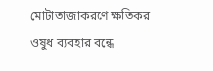মোটাতাজাকরণে ক্ষতিকর ওষুধ ব্যবহার বন্ধে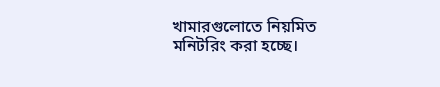খামারগুলোতে নিয়মিত মনিটরিং করা হচ্ছে।